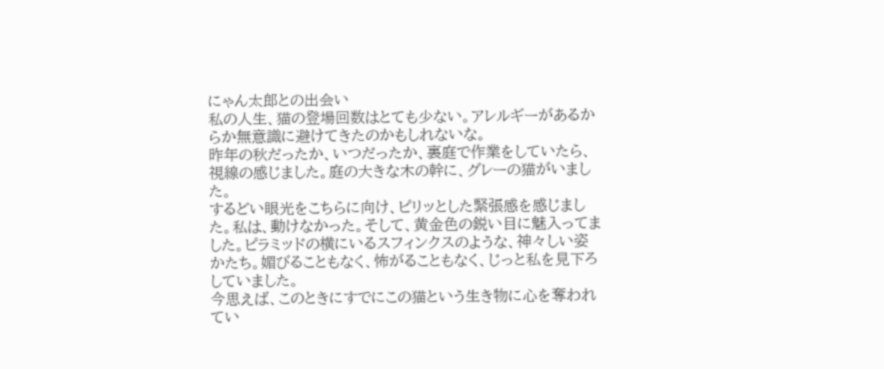にゃん太郎との出会い
私の人生、猫の登場回数はとても少ない。アレルギーがあるからか無意識に避けてきたのかもしれないな。
昨年の秋だったか、いつだったか、裏庭で作業をしていたら、視線の感じました。庭の大きな木の幹に、グレーの猫がいました。
するどい眼光をこちらに向け、ピリッとした緊張感を感じました。私は、動けなかった。そして、黄金色の鋭い目に魅入ってました。ピラミッドの横にいるスフィンクスのような、神々しい姿かたち。媚びることもなく、怖がることもなく、じっと私を見下ろしていました。
今思えば、このときにすでにこの猫という生き物に心を奪われてい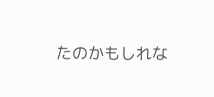たのかもしれな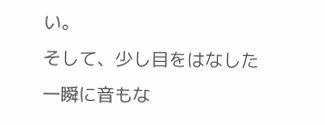い。
そして、少し目をはなした一瞬に音もな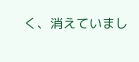く、消えていまし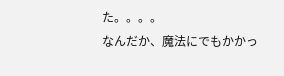た。。。。
なんだか、魔法にでもかかっ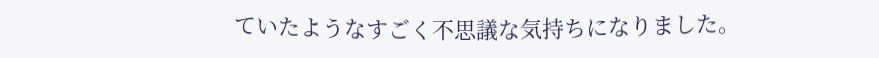ていたようなすごく不思議な気持ちになりました。